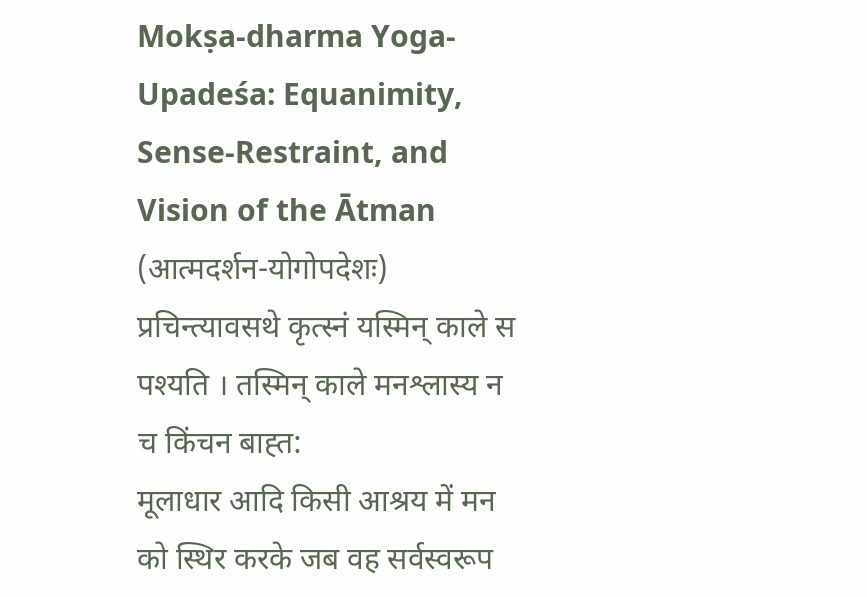Mokṣa-dharma Yoga-Upadeśa: Equanimity, Sense-Restraint, and Vision of the Ātman (आत्मदर्शन-योगोपदेशः)
प्रचिन्त्यावसथे कृत्स्नं यस्मिन् काले स पश्यति । तस्मिन् काले मनश्लास्य न च किंचन बाह्त:
मूलाधार आदि किसी आश्रय में मन को स्थिर करके जब वह सर्वस्वरूप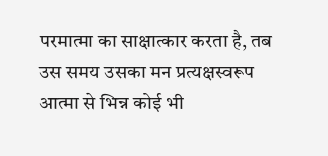परमात्मा का साक्षात्कार करता है, तब उस समय उसका मन प्रत्यक्षस्वरूप आत्मा से भिन्न कोई भी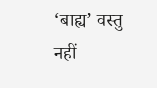‘बाह्य’ वस्तु नहीं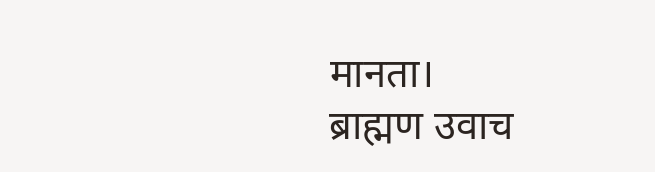मानता।
ब्राह्मण उवाच